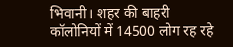भिवानी। शहर की बाहरी कॉलोनियों में 14500 लोग रह रहे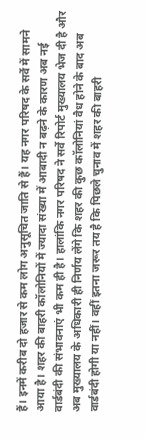हैं। इनमें करीब दो हजार से कम लोग अनुसूचित जाति से हैं। यह नगर परिषद के सर्वे में सामने आया है। शहर की बाहरी कॉलोनियों में ज्यादा संख्या में आबादी न बढ़ने के कारण अब नई वार्डबंदी की संभावनाएं भी कम ही है। हालांकि नगर परिषद ने सर्वे रिपोर्ट मुख्यालय भेज दी है और अब मुख्यालय के अधिकारी ही निर्णय लेंगे कि शहर की कुछ कॉलोनियां वैध होने के बाद अब वार्डबंदी होगी या नहीं। वहीं इतना जरूर तय है कि पिछले चुनाव में शहर की बाहरी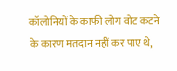कॉलोनियों के काफी लोग वोट कटने के कारण मतदान नहीं कर पाए थे,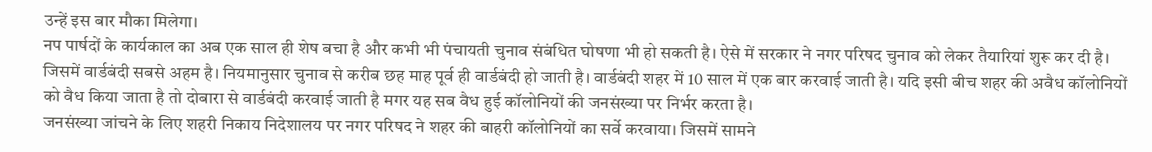उन्हें इस बार मौका मिलेगा।
नप पार्षदों के कार्यकाल का अब एक साल ही शेष बचा है और कभी भी पंचायती चुनाव संबंधित घोषणा भी हो सकती है। ऐसे में सरकार ने नगर परिषद चुनाव को लेकर तैयारियां शुरू कर दी है। जिसमें वार्डबंदी सबसे अहम है। नियमानुसार चुनाव से करीब छह माह पूर्व ही वार्डबंदी हो जाती है। वार्डबंदी शहर में 10 साल में एक बार करवाई जाती है। यदि इसी बीच शहर की अवैध कॉलोनियों को वैध किया जाता है तो दोबारा से वार्डबंदी करवाई जाती है मगर यह सब वैध हुई कॉलोनियों की जनसंख्या पर निर्भर करता है।
जनसंख्या जांचने के लिए शहरी निकाय निदेशालय पर नगर परिषद ने शहर की बाहरी कॉलोनियों का सर्वे करवाया। जिसमें सामने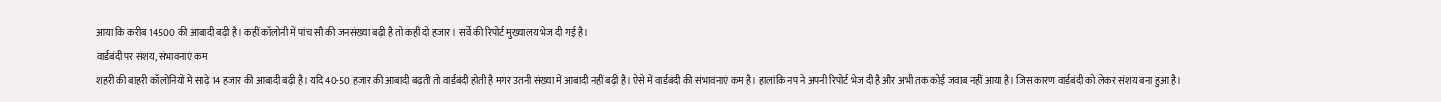आया कि करीब 14500 की आबादी बढ़ी है। कहीं कॉलोनी में पांच सौ की जनसंख्या बढ़ी है तो कहीं दो हजार। सर्वे की रिपोर्ट मुख्यालय भेज दी गई है।
वार्डबंदी पर संशय, संभावनाएं कम
शहरी की बाहरी कॉलोनियों में साढ़े 14 हजार की आबादी बढ़ी है। यदि 40-50 हजार की आबादी बढ़ती तो वार्डबंदी होती है मगर उतनी संख्या में आबादी नहीं बढ़ी है। ऐसे में वार्डबंदी की संभावनाएं कम है। हालांकि नप ने अपनी रिपोर्ट भेज दी है और अभी तक कोई जवाब नहीं आया है। जिस कारण वार्डबंदी को लेकर संशय बना हुआ है।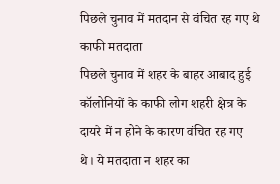पिछले चुनाव में मतदान से वंचित रह गए थे काफी मतदाता
पिछले चुनाव में शहर के बाहर आबाद हुई कॉलोनियों के काफी लोग शहरी क्षेत्र के दायरे में न होने के कारण वंचित रह गए थे। ये मतदाता न शहर का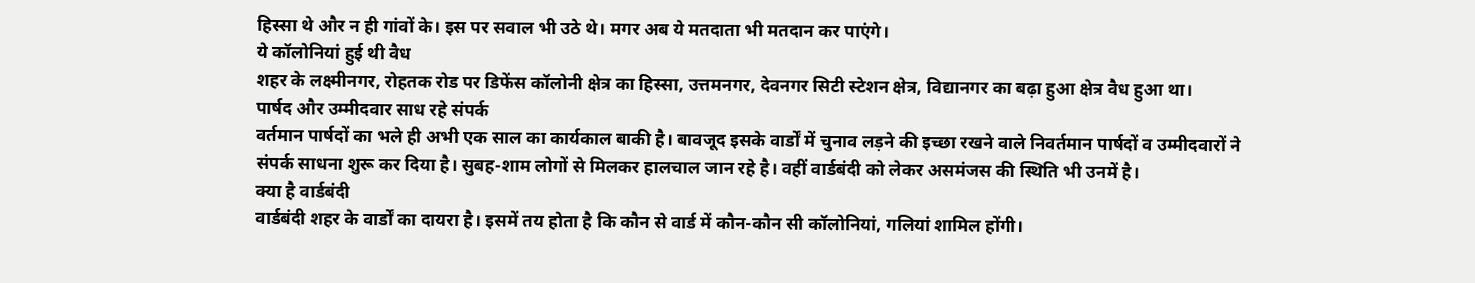हिस्सा थे और न ही गांवों के। इस पर सवाल भी उठे थे। मगर अब ये मतदाता भी मतदान कर पाएंगे।
ये कॉलोनियां हुई थी वैध
शहर के लक्ष्मीनगर, रोहतक रोड पर डिफेंस कॉलोनी क्षेत्र का हिस्सा, उत्तमनगर, देवनगर सिटी स्टेशन क्षेत्र, विद्यानगर का बढ़ा हुआ क्षेत्र वैध हुआ था।
पार्षद और उम्मीदवार साध रहे संपर्क
वर्तमान पार्षदों का भले ही अभी एक साल का कार्यकाल बाकी है। बावजूद इसके वार्डों में चुनाव लड़ने की इच्छा रखने वाले निवर्तमान पार्षदों व उम्मीदवारों ने संपर्क साधना शुरू कर दिया है। सुबह-शाम लोगों से मिलकर हालचाल जान रहे है। वहीं वार्डबंदी को लेकर असमंजस की स्थिति भी उनमें है।
क्या है वार्डबंदी
वार्डबंदी शहर के वार्डों का दायरा है। इसमें तय होता है कि कौन से वार्ड में कौन-कौन सी कॉलोनियां, गलियां शामिल होंगी।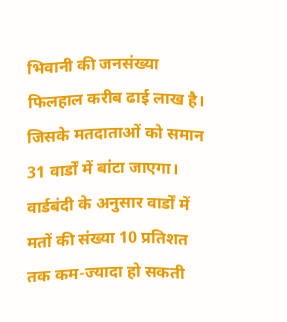भिवानी की जनसंख्या फिलहाल करीब ढाई लाख है। जिसके मतदाताओं को समान 31 वार्डों में बांटा जाएगा। वार्डबंदी के अनुसार वार्डों में मतों की संख्या 10 प्रतिशत तक कम-ज्यादा हो सकती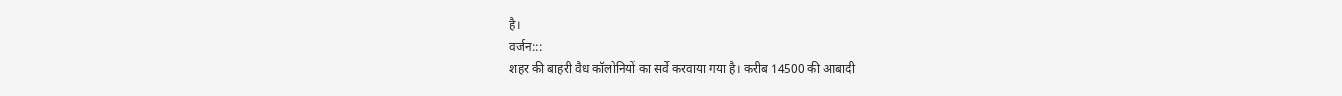है।
वर्जन:::
शहर की बाहरी वैध कॉलोनियों का सर्वे करवाया गया है। करीब 14500 की आबादी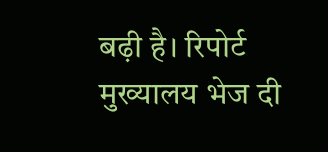बढ़ी है। रिपोर्ट मुख्यालय भेज दी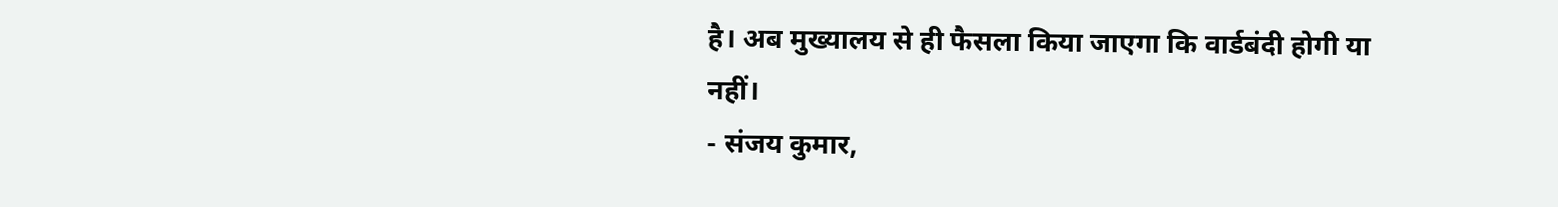है। अब मुख्यालय से ही फैसला किया जाएगा कि वार्डबंदी होगी या नहीं।
- संजय कुमार,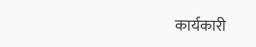कार्यकारी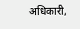अधिकारी,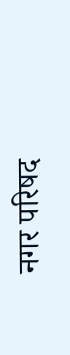नगर परिषद